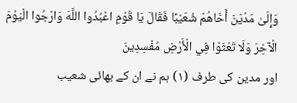وَإِلَىٰ مَدْيَنَ أَخَاهُمْ شُعَيْبًا فَقَالَ يَا قَوْمِ اعْبُدُوا اللَّهَ وَارْجُوا الْيَوْمَ الْآخِرَ وَلَا تَعْثَوْا فِي الْأَرْضِ مُفْسِدِينَ
اور مدین کی طرف (١) ہم نے ان کے بھائی شعیب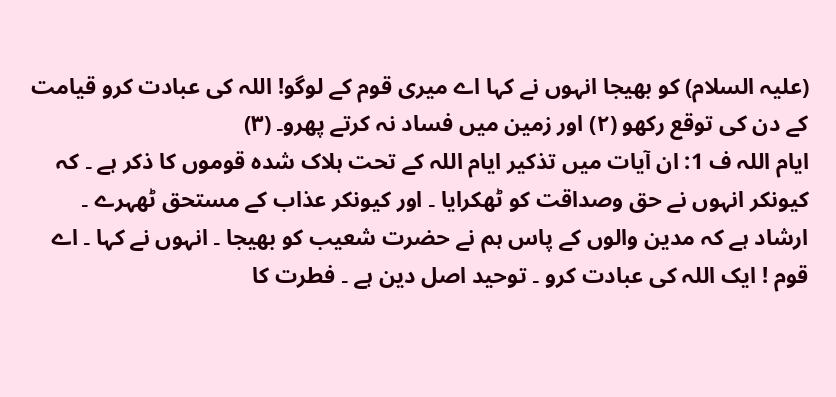(علیہ السلام) کو بھیجا انہوں نے کہا اے میری قوم کے لوگو! اللہ کی عبادت کرو قیامت کے دن کی توقع رکھو (٢) اور زمین میں فساد نہ کرتے پھرو۔ (٣)
ایام اللہ ف 1: ان آیات میں تذکیر ایام اللہ کے تحت ہلاک شدہ قوموں کا ذکر ہے ۔ کہ کیونکر انہوں نے حق وصداقت کو ٹھکرایا ۔ اور کیونکر عذاب کے مستحق ٹھہرے ۔ ارشاد ہے کہ مدین والوں کے پاس ہم نے حضرت شعیب کو بھیجا ۔ انہوں نے کہا ۔ اے قوم ! ایک اللہ کی عبادت کرو ۔ توحید اصل دین ہے ۔ فطرت کا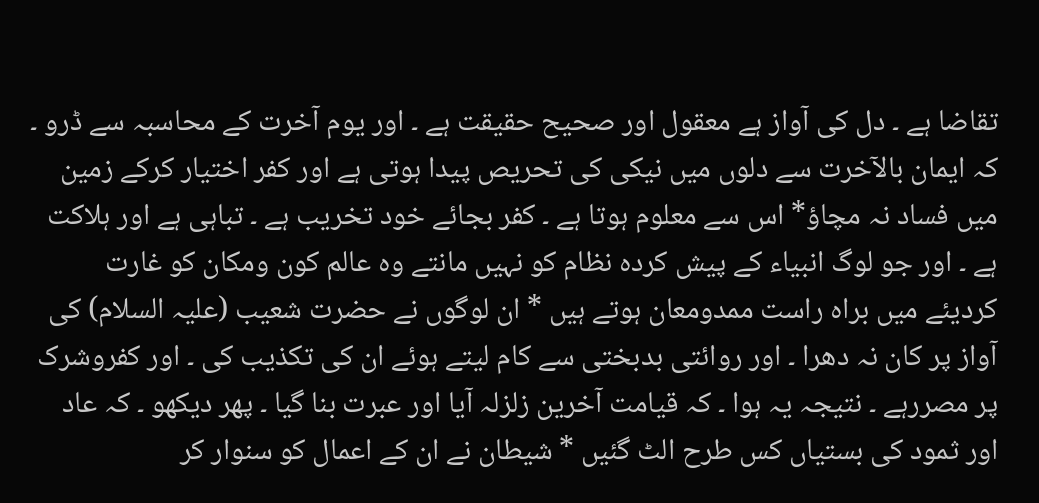تقاضا ہے ۔ دل کی آواز ہے معقول اور صحیح حقیقت ہے ۔ اور یوم آخرت کے محاسبہ سے ڈرو ۔ کہ ایمان بالآخرت سے دلوں میں نیکی کی تحریص پیدا ہوتی ہے اور کفر اختیار کرکے زمین میں فساد نہ مچاؤ* اس سے معلوم ہوتا ہے ۔ کفر بجائے خود تخریب ہے ۔ تباہی ہے اور ہلاکت ہے ۔ اور جو لوگ انبیاء کے پیش کردہ نظام کو نہیں مانتے وہ عالم کون ومکان کو غارت کردیئے میں براہ راست ممدومعان ہوتے ہیں * ان لوگوں نے حضرت شعیب (علیہ السلام) کی آواز پر کان نہ دھرا ۔ اور روائتی بدبختی سے کام لیتے ہوئے ان کی تکذیب کی ۔ اور کفروشرک پر مصررہے ۔ نتیجہ یہ ہوا ۔ کہ قیامت آخرین زلزلہ آیا اور عبرت بنا گیا ۔ پھر دیکھو ۔ کہ عاد اور ثمود کی بستیاں کس طرح الٹ گئیں * شیطان نے ان کے اعمال کو سنوار کر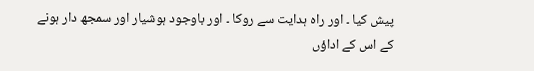پیش کیا ۔ اور راہ ہدایت سے روکا ۔ اور باوجود ہوشیار اور سمجھ دار ہونے کے اس کے اداؤں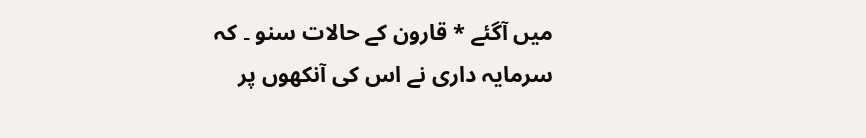میں آگئے * قارون کے حالات سنو ۔ کہ سرمایہ داری نے اس کی آنکھوں پر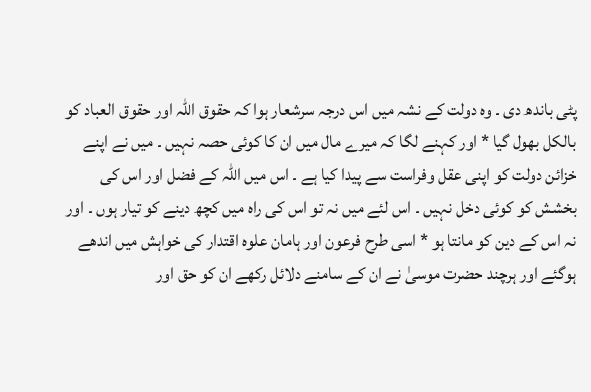پٹی باندھ دی ۔ وہ دولت کے نشہ میں اس درجہ سرشعار ہوا کہ حقوق اللہ اور حقوق العباد کو بالکل بھول گیا * اور کہنے لگا کہ میرے مال میں ان کا کوئی حصہ نہیں ۔ میں نے اپنے خزائن دولت کو اپنی عقل وفراست سے پیدا کیا ہے ۔ اس میں اللہ کے فضل اور اس کی بخشش کو کوئی دخل نہیں ۔ اس لئے میں نہ تو اس کی راہ میں کچھ دینے کو تیار ہوں ۔ اور نہ اس کے دین کو مانتا ہو * اسی طرح فرعون اور ہامان علوہ اقتدار کی خواہش میں اندھے ہوگئے اور ہرچند حضرت موسیٰ نے ان کے سامنے دلائل رکھے ان کو حق اور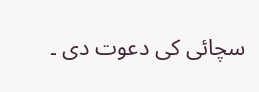سچائی کی دعوت دی ۔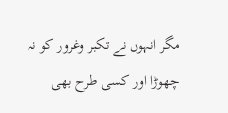مگر انہوں نے تکبر وغرور کو نہ چھوڑا اور کسی طرح بھی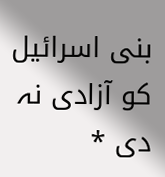بنی اسرائیل کو آزادی نہ دی *